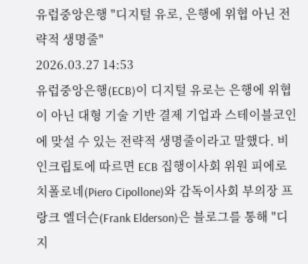유럽중앙은행 "디지털 유로, 은행에 위협 아닌 전략적 생명줄"
2026.03.27 14:53
유럽중앙은행(ECB)이 디지털 유로는 은행에 위협이 아닌 대형 기술 기반 결제 기업과 스테이블코인에 맞설 수 있는 전략적 생명줄이라고 말했다. 비인크립토에 따르면 ECB 집행이사회 위원 피에로 치폴로네(Piero Cipollone)와 감독이사회 부의장 프랑크 엘더슨(Frank Elderson)은 블로그를 통해 "디지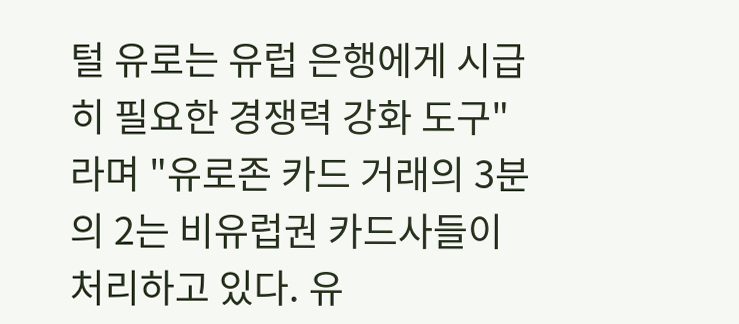털 유로는 유럽 은행에게 시급히 필요한 경쟁력 강화 도구"라며 "유로존 카드 거래의 3분의 2는 비유럽권 카드사들이 처리하고 있다. 유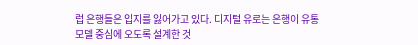럽 은행들은 입지를 잃어가고 있다. 디지털 유로는 은행이 유통 모델 중심에 오도록 설계한 것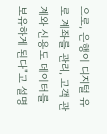으로, 은행이 디지털 유로 계좌를 관리, 고객 관계와 신용도 데이터를 보유하게 된다"고 설명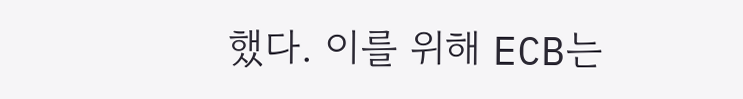했다. 이를 위해 ECB는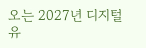오는 2027년 디지털유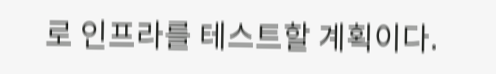로 인프라를 테스트할 계획이다.